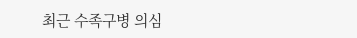최근 수족구병 의심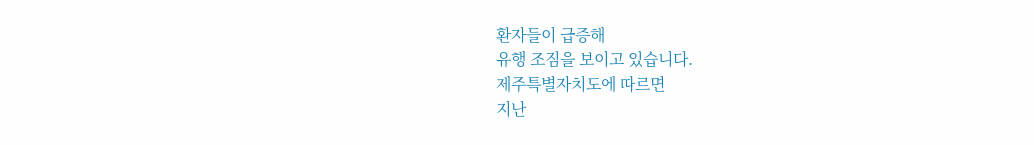환자들이 급증해
유행 조짐을 보이고 있습니다.
제주특별자치도에 따르면
지난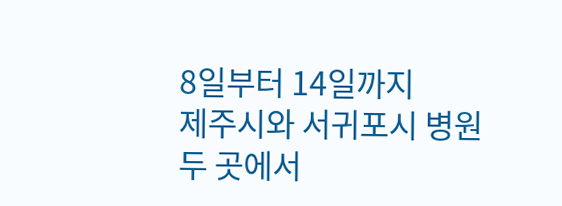8일부터 14일까지
제주시와 서귀포시 병원 두 곳에서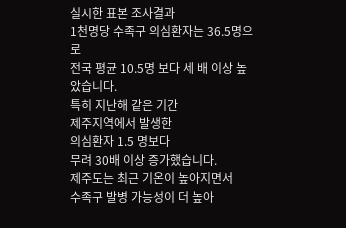실시한 표본 조사결과
1천명당 수족구 의심환자는 36.5명으로
전국 평균 10.5명 보다 세 배 이상 높았습니다.
특히 지난해 같은 기간
제주지역에서 발생한
의심환자 1.5 명보다
무려 30배 이상 증가했습니다.
제주도는 최근 기온이 높아지면서
수족구 발병 가능성이 더 높아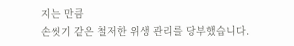지는 만큼
손씻기 같은 철저한 위생 관리를 당부했습니다.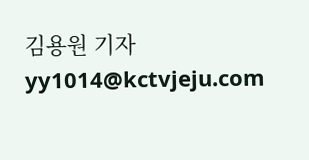김용원 기자
yy1014@kctvjeju.com